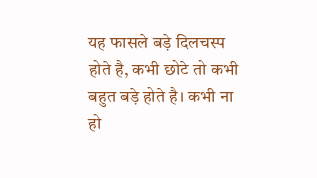यह फासले बड़े दिलचस्प होते है, कभी छोटे तो कभी बहुत बड़े होते है। कभी ना हो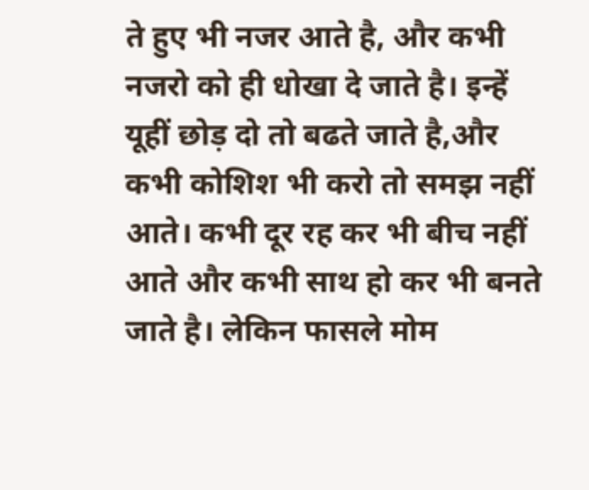ते हुए भी नजर आते है, और कभी नजरो को ही धोखा दे जाते है। इन्हें यूहीं छोड़ दो तो बढते जाते है,और कभी कोशिश भी करो तो समझ नहीं आते। कभी दूर रह कर भी बीच नहीं आते और कभी साथ हो कर भी बनते जाते है। लेकिन फासले मोम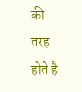की तरह होते है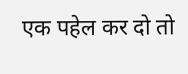एक पहेल कर दो तो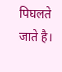पिघलते जाते है।